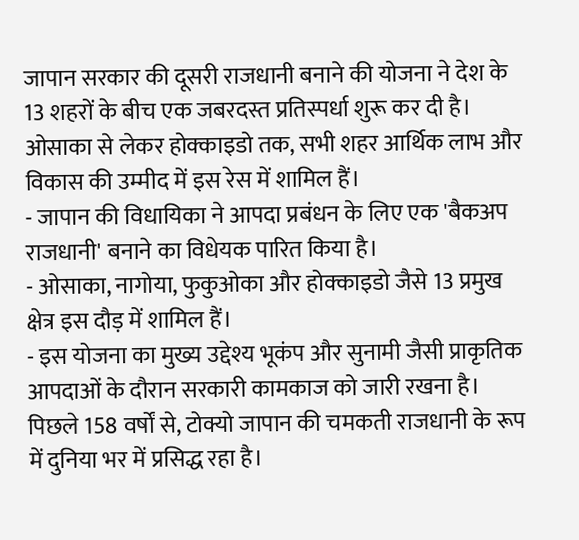जापान सरकार की दूसरी राजधानी बनाने की योजना ने देश के 13 शहरों के बीच एक जबरदस्त प्रतिस्पर्धा शुरू कर दी है। ओसाका से लेकर होक्काइडो तक, सभी शहर आर्थिक लाभ और विकास की उम्मीद में इस रेस में शामिल हैं।
- जापान की विधायिका ने आपदा प्रबंधन के लिए एक 'बैकअप राजधानी' बनाने का विधेयक पारित किया है।
- ओसाका, नागोया, फुकुओका और होक्काइडो जैसे 13 प्रमुख क्षेत्र इस दौड़ में शामिल हैं।
- इस योजना का मुख्य उद्देश्य भूकंप और सुनामी जैसी प्राकृतिक आपदाओं के दौरान सरकारी कामकाज को जारी रखना है।
पिछले 158 वर्षों से, टोक्यो जापान की चमकती राजधानी के रूप में दुनिया भर में प्रसिद्ध रहा है।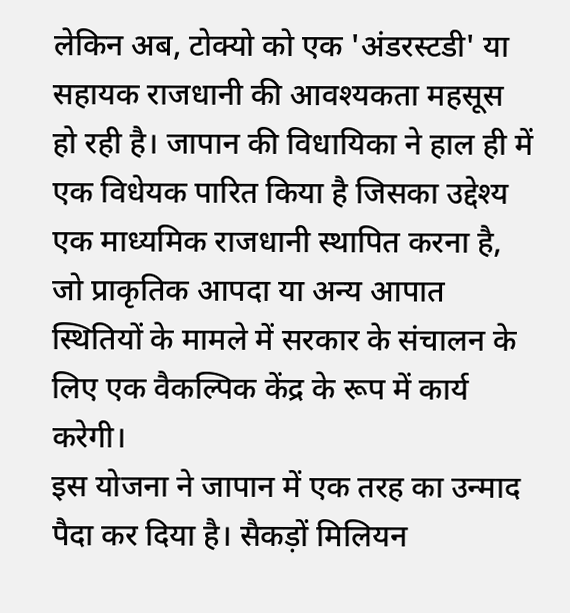लेकिन अब, टोक्यो को एक 'अंडरस्टडी' या सहायक राजधानी की आवश्यकता महसूस हो रही है। जापान की विधायिका ने हाल ही में एक विधेयक पारित किया है जिसका उद्देश्य एक माध्यमिक राजधानी स्थापित करना है, जो प्राकृतिक आपदा या अन्य आपात स्थितियों के मामले में सरकार के संचालन के लिए एक वैकल्पिक केंद्र के रूप में कार्य करेगी।
इस योजना ने जापान में एक तरह का उन्माद पैदा कर दिया है। सैकड़ों मिलियन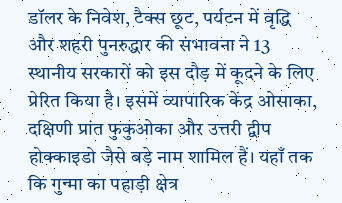डॉलर के निवेश, टैक्स छूट, पर्यटन में वृद्धि और शहरी पुनरुद्धार की संभावना ने 13 स्थानीय सरकारों को इस दौड़ में कूदने के लिए प्रेरित किया है। इसमें व्यापारिक केंद्र ओसाका, दक्षिणी प्रांत फुकुओका और उत्तरी द्वीप होक्काइडो जैसे बड़े नाम शामिल हैं। यहाँ तक कि गुन्मा का पहाड़ी क्षेत्र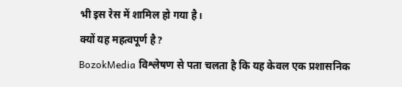भी इस रेस में शामिल हो गया है।
क्यों यह महत्वपूर्ण है?
BozokMedia विश्लेषण से पता चलता है कि यह केवल एक प्रशासनिक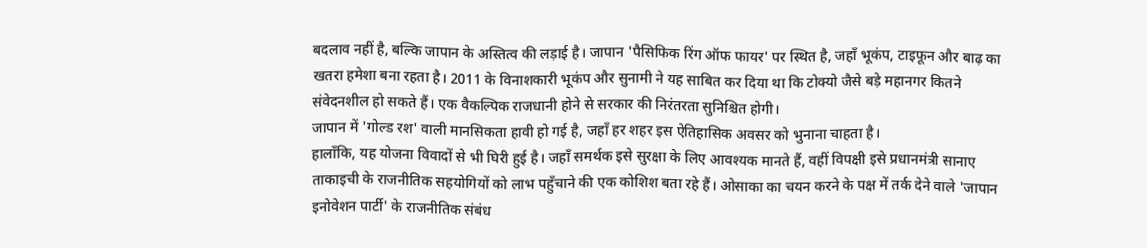बदलाव नहीं है, बल्कि जापान के अस्तित्व की लड़ाई है। जापान 'पैसिफिक रिंग ऑफ फायर' पर स्थित है, जहाँ भूकंप, टाइफून और बाढ़ का खतरा हमेशा बना रहता है। 2011 के विनाशकारी भूकंप और सुनामी ने यह साबित कर दिया था कि टोक्यो जैसे बड़े महानगर कितने संवेदनशील हो सकते हैं। एक वैकल्पिक राजधानी होने से सरकार की निरंतरता सुनिश्चित होगी।
जापान में 'गोल्ड रश' वाली मानसिकता हावी हो गई है, जहाँ हर शहर इस ऐतिहासिक अवसर को भुनाना चाहता है।
हालाँकि, यह योजना विवादों से भी घिरी हुई है। जहाँ समर्थक इसे सुरक्षा के लिए आवश्यक मानते हैं, वहीं विपक्षी इसे प्रधानमंत्री सानाए ताकाइची के राजनीतिक सहयोगियों को लाभ पहुँचाने की एक कोशिश बता रहे हैं। ओसाका का चयन करने के पक्ष में तर्क देने वाले 'जापान इनोवेशन पार्टी' के राजनीतिक संबंध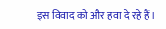इस विवाद को और हवा दे रहे हैं।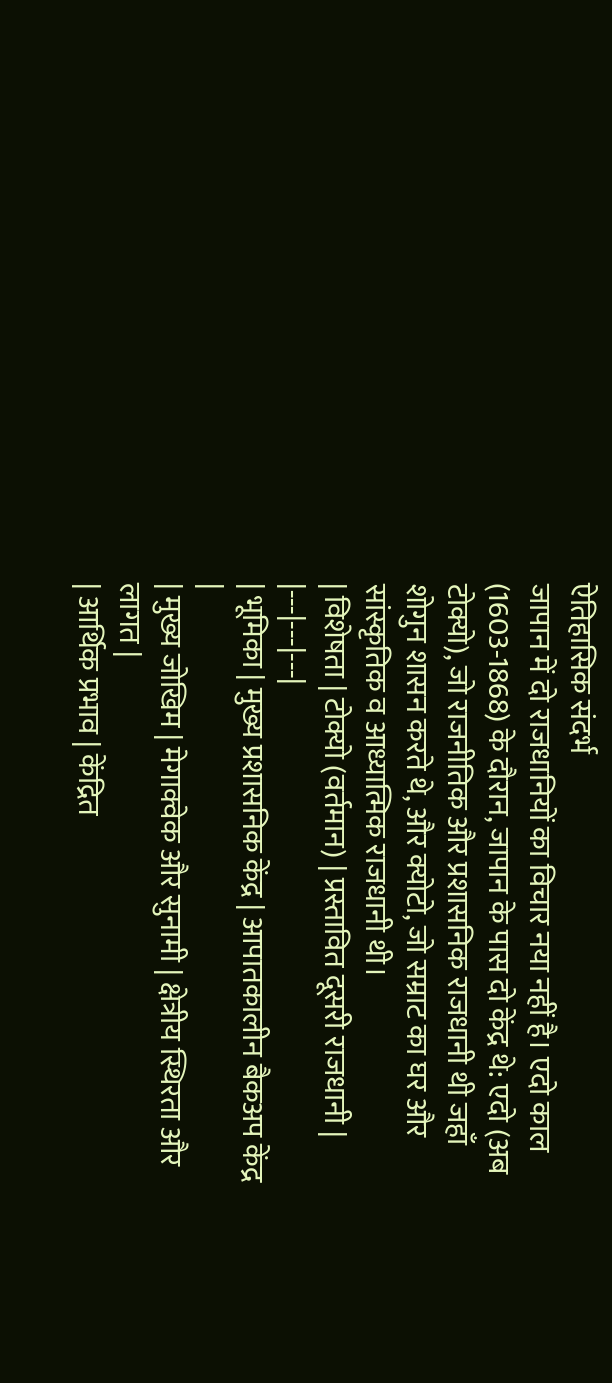ऐतिहासिक संदर्भ
जापान में दो राजधानियों का विचार नया नहीं है। एदो काल (1603-1868) के दौरान, जापान के पास दो केंद्र थे: एदो (अब टोक्यो), जो राजनीतिक और प्रशासनिक राजधानी थी जहाँ शोगुन शासन करते थे, और क्योटो, जो सम्राट का घर और सांस्कृतिक व आध्यात्मिक राजधानी थी।
| विशेषता | टोक्यो (वर्तमान) | प्रस्तावित दूसरी राजधानी |
|---|---|---|
| भूमिका | मुख्य प्रशासनिक केंद्र | आपातकालीन बैकअप केंद्र |
| मुख्य जोखिम | मेगाक्वेक और सुनामी | क्षेत्रीय स्थिरता और लागत |
| आर्थिक प्रभाव | केंद्रित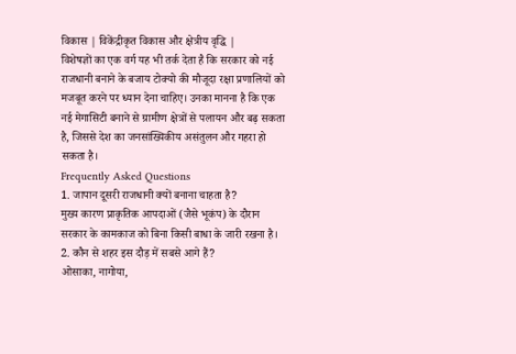विकास | विकेंद्रीकृत विकास और क्षेत्रीय वृद्धि |
विशेषज्ञों का एक वर्ग यह भी तर्क देता है कि सरकार को नई राजधानी बनाने के बजाय टोक्यो की मौजूदा रक्षा प्रणालियों को मजबूत करने पर ध्यान देना चाहिए। उनका मानना है कि एक नई मेगासिटी बनाने से ग्रामीण क्षेत्रों से पलायन और बढ़ सकता है, जिससे देश का जनसांख्यिकीय असंतुलन और गहरा हो सकता है।
Frequently Asked Questions
1. जापान दूसरी राजधानी क्यों बनाना चाहता है?
मुख्य कारण प्राकृतिक आपदाओं (जैसे भूकंप) के दौरान सरकार के कामकाज को बिना किसी बाधा के जारी रखना है।
2. कौन से शहर इस दौड़ में सबसे आगे हैं?
ओसाका, नागोया,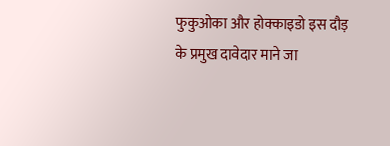फुकुओका और होक्काइडो इस दौड़ के प्रमुख दावेदार माने जा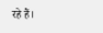रहे हैं।